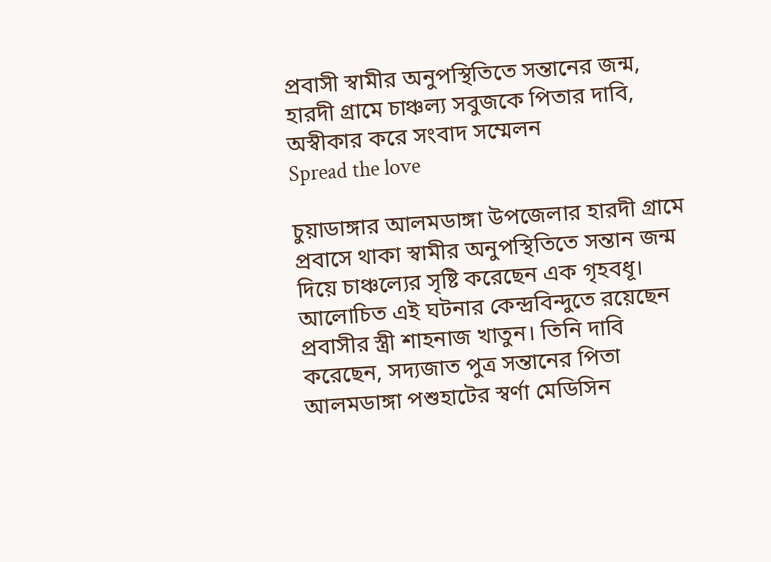প্রবাসী স্বামীর অনুপস্থিতিতে সন্তানের জন্ম, হারদী গ্রামে চাঞ্চল্য সবুজকে পিতার দাবি, অস্বীকার করে সংবাদ সম্মেলন
Spread the love

চুয়াডাঙ্গার আলমডাঙ্গা উপজেলার হারদী গ্রামে প্রবাসে থাকা স্বামীর অনুপস্থিতিতে সন্তান জন্ম দিয়ে চাঞ্চল্যের সৃষ্টি করেছেন এক গৃহবধূ। আলোচিত এই ঘটনার কেন্দ্রবিন্দুতে রয়েছেন প্রবাসীর স্ত্রী শাহনাজ খাতুন। তিনি দাবি করেছেন, সদ্যজাত পুত্র সন্তানের পিতা আলমডাঙ্গা পশুহাটের স্বর্ণা মেডিসিন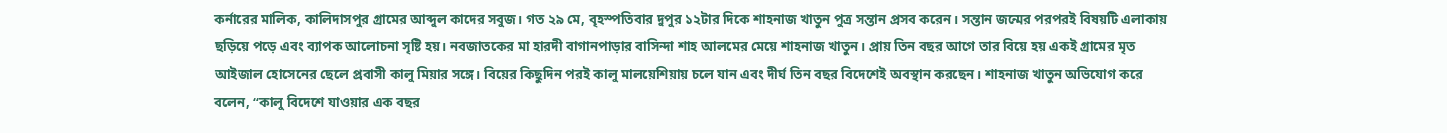কর্নারের মালিক, কালিদাসপুর গ্রামের আব্দুল কাদের সবুজ। গত ২৯ মে, বৃহস্পতিবার দুপুর ১২টার দিকে শাহনাজ খাতুন পুত্র সন্তান প্রসব করেন। সন্তান জন্মের পরপরই বিষয়টি এলাকায় ছড়িয়ে পড়ে এবং ব্যাপক আলোচনা সৃষ্টি হয়। নবজাতকের মা হারদী বাগানপাড়ার বাসিন্দা শাহ আলমের মেয়ে শাহনাজ খাতুন। প্রায় তিন বছর আগে তার বিয়ে হয় একই গ্রামের মৃত আইজাল হোসেনের ছেলে প্রবাসী কালু মিয়ার সঙ্গে। বিয়ের কিছুদিন পরই কালু মালয়েশিয়ায় চলে যান এবং দীর্ঘ তিন বছর বিদেশেই অবস্থান করছেন। শাহনাজ খাতুন অভিযোগ করে বলেন, “কালু বিদেশে যাওয়ার এক বছর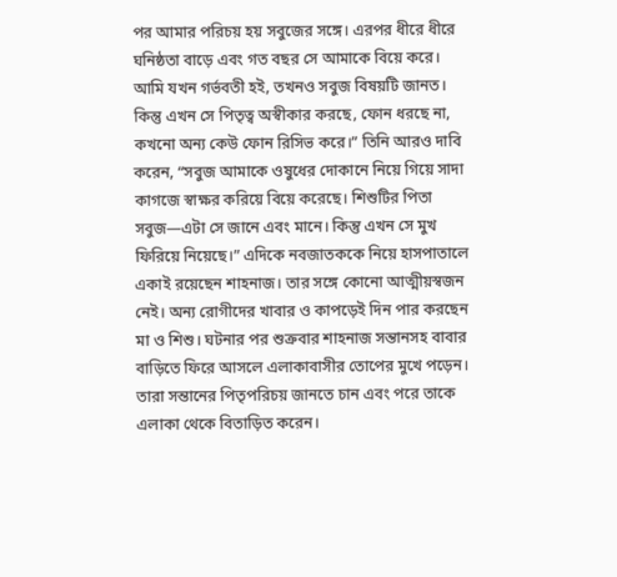পর আমার পরিচয় হয় সবুজের সঙ্গে। এরপর ধীরে ধীরে ঘনিষ্ঠতা বাড়ে এবং গত বছর সে আমাকে বিয়ে করে। আমি যখন গর্ভবতী হই, তখনও সবুজ বিষয়টি জানত। কিন্তু এখন সে পিতৃত্ব অস্বীকার করছে, ফোন ধরছে না, কখনো অন্য কেউ ফোন রিসিভ করে।” তিনি আরও দাবি করেন, “সবুজ আমাকে ওষুধের দোকানে নিয়ে গিয়ে সাদা কাগজে স্বাক্ষর করিয়ে বিয়ে করেছে। শিশুটির পিতা সবুজ—এটা সে জানে এবং মানে। কিন্তু এখন সে মুখ ফিরিয়ে নিয়েছে।” এদিকে নবজাতককে নিয়ে হাসপাতালে একাই রয়েছেন শাহনাজ। তার সঙ্গে কোনো আত্মীয়স্বজন নেই। অন্য রোগীদের খাবার ও কাপড়েই দিন পার করছেন মা ও শিশু। ঘটনার পর শুক্রবার শাহনাজ সন্তানসহ বাবার বাড়িতে ফিরে আসলে এলাকাবাসীর তোপের মুখে পড়েন। তারা সন্তানের পিতৃপরিচয় জানতে চান এবং পরে তাকে এলাকা থেকে বিতাড়িত করেন।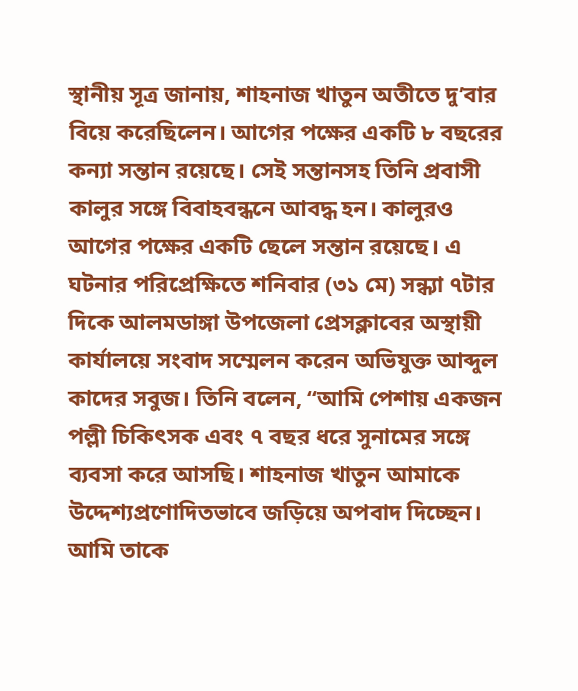স্থানীয় সূত্র জানায়, শাহনাজ খাতুন অতীতে দু’বার বিয়ে করেছিলেন। আগের পক্ষের একটি ৮ বছরের কন্যা সন্তান রয়েছে। সেই সন্তানসহ তিনি প্রবাসী কালুর সঙ্গে বিবাহবন্ধনে আবদ্ধ হন। কালুরও আগের পক্ষের একটি ছেলে সন্তান রয়েছে। এ ঘটনার পরিপ্রেক্ষিতে শনিবার (৩১ মে) সন্ধ্যা ৭টার দিকে আলমডাঙ্গা উপজেলা প্রেসক্লাবের অস্থায়ী কার্যালয়ে সংবাদ সম্মেলন করেন অভিযুক্ত আব্দুল কাদের সবুজ। তিনি বলেন, “আমি পেশায় একজন পল্লী চিকিৎসক এবং ৭ বছর ধরে সুনামের সঙ্গে ব্যবসা করে আসছি। শাহনাজ খাতুন আমাকে উদ্দেশ্যপ্রণোদিতভাবে জড়িয়ে অপবাদ দিচ্ছেন। আমি তাকে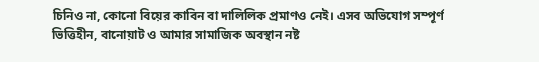চিনিও না, কোনো বিয়ের কাবিন বা দালিলিক প্রমাণও নেই। এসব অভিযোগ সম্পূর্ণ ভিত্তিহীন, বানোয়াট ও আমার সামাজিক অবস্থান নষ্ট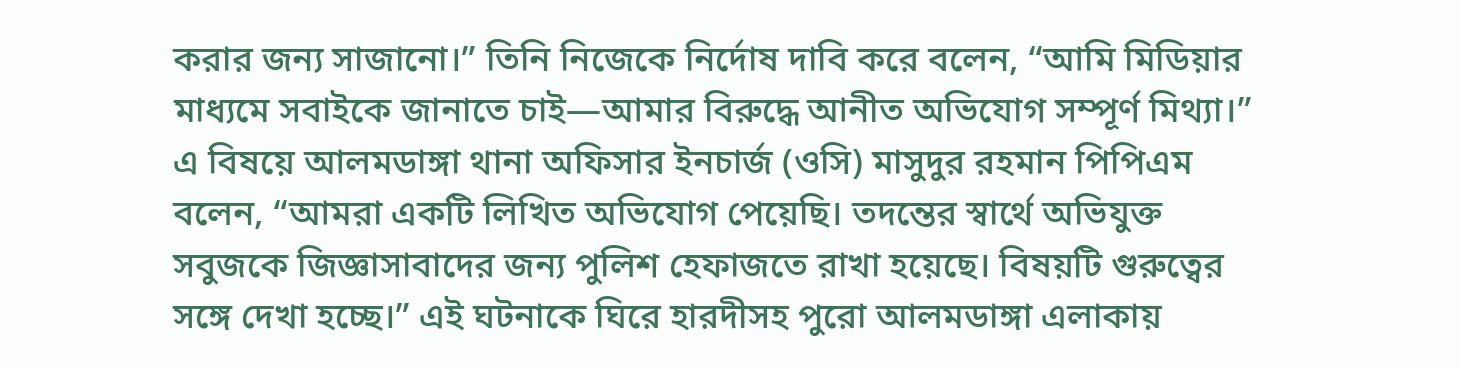করার জন্য সাজানো।” তিনি নিজেকে নির্দোষ দাবি করে বলেন, “আমি মিডিয়ার মাধ্যমে সবাইকে জানাতে চাই—আমার বিরুদ্ধে আনীত অভিযোগ সম্পূর্ণ মিথ্যা।” এ বিষয়ে আলমডাঙ্গা থানা অফিসার ইনচার্জ (ওসি) মাসুদুর রহমান পিপিএম বলেন, “আমরা একটি লিখিত অভিযোগ পেয়েছি। তদন্তের স্বার্থে অভিযুক্ত সবুজকে জিজ্ঞাসাবাদের জন্য পুলিশ হেফাজতে রাখা হয়েছে। বিষয়টি গুরুত্বের সঙ্গে দেখা হচ্ছে।” এই ঘটনাকে ঘিরে হারদীসহ পুরো আলমডাঙ্গা এলাকায়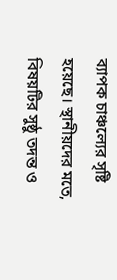ব্যাপক চাঞ্চল্যের সৃষ্টি হয়েছে। স্থানীয়দের মতে, বিষয়টির সুষ্ঠু তদন্ত ও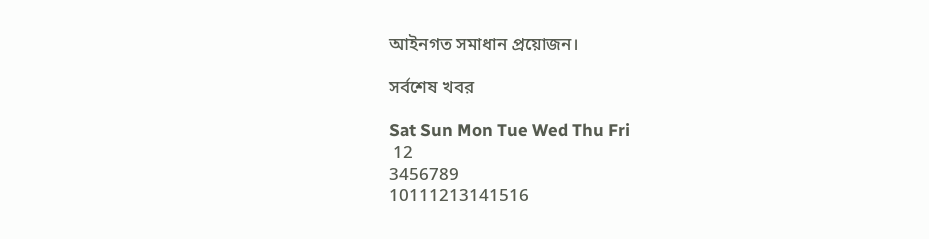আইনগত সমাধান প্রয়োজন।

সর্বশেষ খবর

Sat Sun Mon Tue Wed Thu Fri
 12
3456789
10111213141516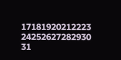17181920212223
24252627282930
31